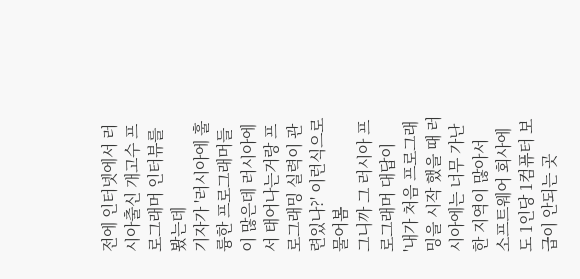전에 인터넷에서 러시아출신 개고수 프로그래머 인터뷰를 봤는데
기자가 '러시아에 훌륭한 프로그래머들이 많은데 러시아에서 태어나는거랑 프로그래밍 실력이 관련있나?' 이런식으로 물어봄
그니까 그 러시아 프로그래머 대답이
'내가 처음 프로그래밍을 시작 했을 때 러시아에는 너무 가난한 지역이 많아서
소프트웨어 회사에도 1인당 1컴퓨터 보급이 안되는 곳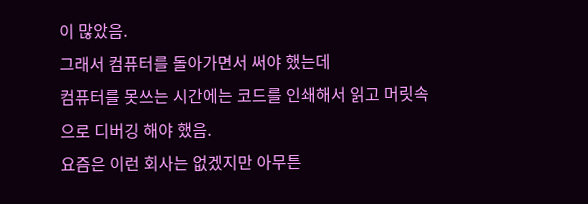이 많았음.
그래서 컴퓨터를 돌아가면서 써야 했는데
컴퓨터를 못쓰는 시간에는 코드를 인쇄해서 읽고 머릿속으로 디버깅 해야 했음.
요즘은 이런 회사는 없겠지만 아무튼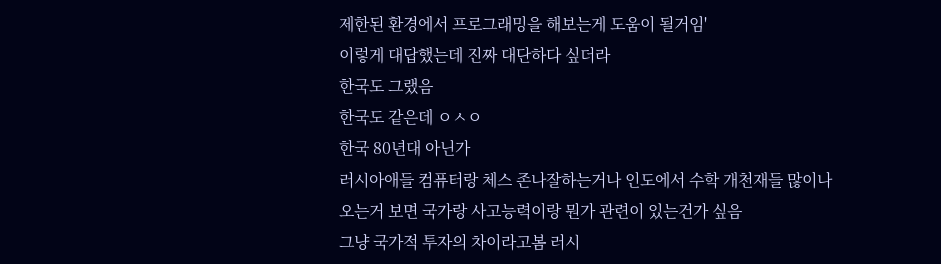제한된 환경에서 프로그래밍을 해보는게 도움이 될거임'
이렇게 대답했는데 진짜 대단하다 싶더라
한국도 그랬음
한국도 같은데 ㅇㅅㅇ
한국 80년대 아닌가
러시아애들 컴퓨터랑 체스 존나잘하는거나 인도에서 수학 개천재들 많이나오는거 보면 국가랑 사고능력이랑 뭔가 관련이 있는건가 싶음
그냥 국가적 투자의 차이라고봄 러시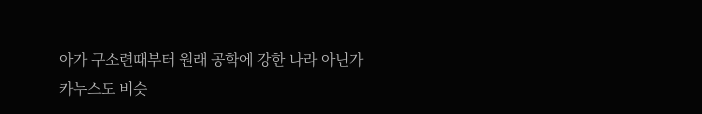아가 구소련때부터 원래 공학에 강한 나라 아닌가
카누스도 비슷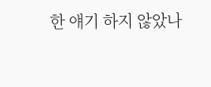한 얘기 하지 않았나